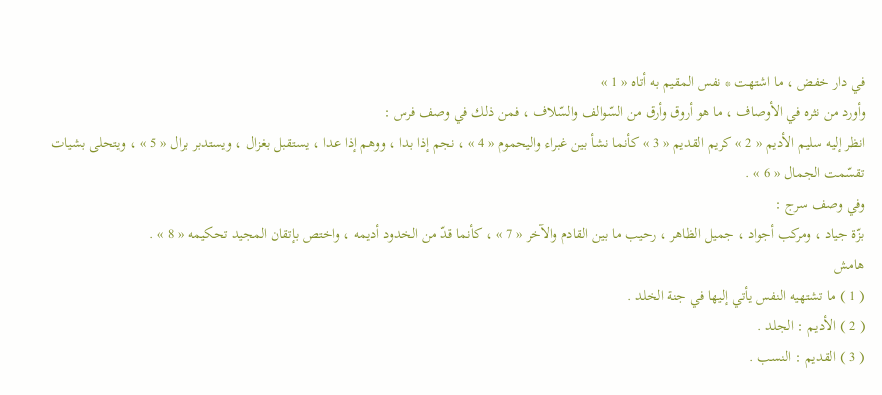في دار خفض ، ما اشتهت * نفس المقيم به أتاه « 1 »
وأورد من نثره في الأوصاف ، ما هو أروق وأرق من السّوالف والسّلاف ، فمن ذلك في وصف فرس :
انظر إليه سليم الأديم « 2 » كريم القديم « 3 » كأنما نشأ بين غبراء واليحموم « 4 » ، نجم إذا بدا ، ووهم إذا عدا ، يستقبل بغزال ، ويستدبر برال « 5 » ، ويتحلى بشيات تقسّمت الجمال « 6 » .
وفي وصف سرج :
بزّة جياد ، ومركب أجواد ، جميل الظاهر ، رحيب ما بين القادم والآخر « 7 » ، كأنما قدّ من الخدود أديمه ، واختص بإتقان المجيد تحكيمه « 8 » .
هامش
( 1 ) ما تشتهيه النفس يأتي إليها في جنة الخلد .
( 2 ) الأديم : الجلد .
( 3 ) القديم : النسب .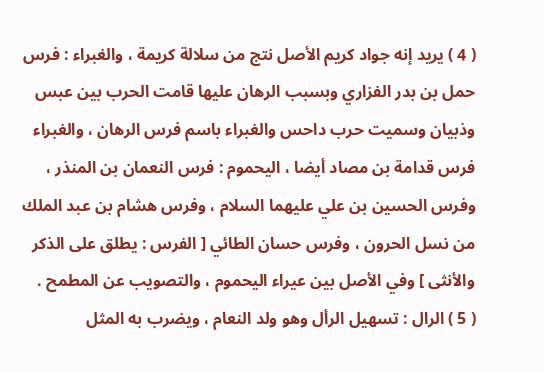( 4 ) يريد إنه جواد كريم الأصل نتج من سلالة كريمة ، والغبراء : فرس حمل بن بدر الفزاري وبسبب الرهان عليها قامت الحرب بين عبس وذبيان وسميت حرب داحس والغبراء باسم فرس الرهان ، والغبراء فرس قدامة بن مصاد أيضا ، اليحموم : فرس النعمان بن المنذر ، وفرس الحسين بن علي عليهما السلام ، وفرس هشام بن عبد الملك من نسل الحرون ، وفرس حسان الطائي [ الفرس : يطلق على الذكر والأنثى ] وفي الأصل بين عيراء اليحموم ، والتصويب عن المطمح .
( 5 ) الرال : تسهيل الرأل وهو ولد النعام ، ويضرب به المثل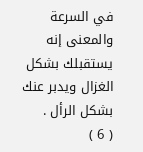في السرعة والمعنى إنه يستقبلك بشكل الغزال ويدبر عنك بشكل الرأل .
( 6 )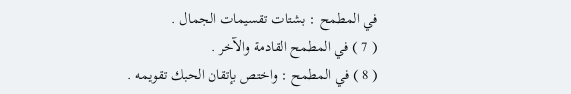في المطمح : بشتات تقسيمات الجمال .
( 7 ) في المطمح القادمة والآخر .
( 8 ) في المطمح : واختص بإتقان الحبك تقويمه .